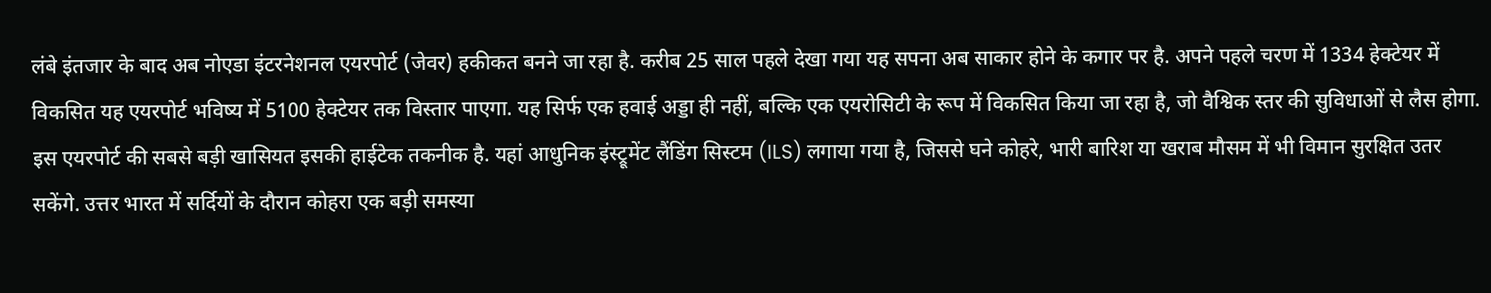लंबे इंतजार के बाद अब नोएडा इंटरनेशनल एयरपोर्ट (जेवर) हकीकत बनने जा रहा है. करीब 25 साल पहले देखा गया यह सपना अब साकार होने के कगार पर है. अपने पहले चरण में 1334 हेक्टेयर में विकसित यह एयरपोर्ट भविष्य में 5100 हेक्टेयर तक विस्तार पाएगा. यह सिर्फ एक हवाई अड्डा ही नहीं, बल्कि एक एयरोसिटी के रूप में विकसित किया जा रहा है, जो वैश्विक स्तर की सुविधाओं से लैस होगा.
इस एयरपोर्ट की सबसे बड़ी खासियत इसकी हाईटेक तकनीक है. यहां आधुनिक इंस्ट्रूमेंट लैंडिंग सिस्टम (ILS) लगाया गया है, जिससे घने कोहरे, भारी बारिश या खराब मौसम में भी विमान सुरक्षित उतर सकेंगे. उत्तर भारत में सर्दियों के दौरान कोहरा एक बड़ी समस्या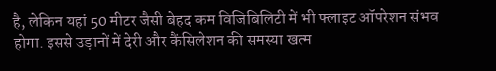है, लेकिन यहां 50 मीटर जैसी बेहद कम विजिबिलिटी में भी फ्लाइट ऑपरेशन संभव होगा. इससे उड़ानों में देरी और कैंसिलेशन की समस्या खत्म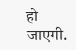हो जाएगी.